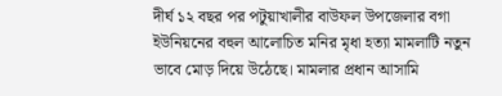দীর্ঘ ১২ বছর পর পটুয়াখালীর বাউফল উপজেলার বগা ইউনিয়নের বহুল আলোচিত মনির মৃধা হত্যা মামলাটি নতুন ভাবে মোড় দিয়ে উঠেছে। মামলার প্রধান আসামি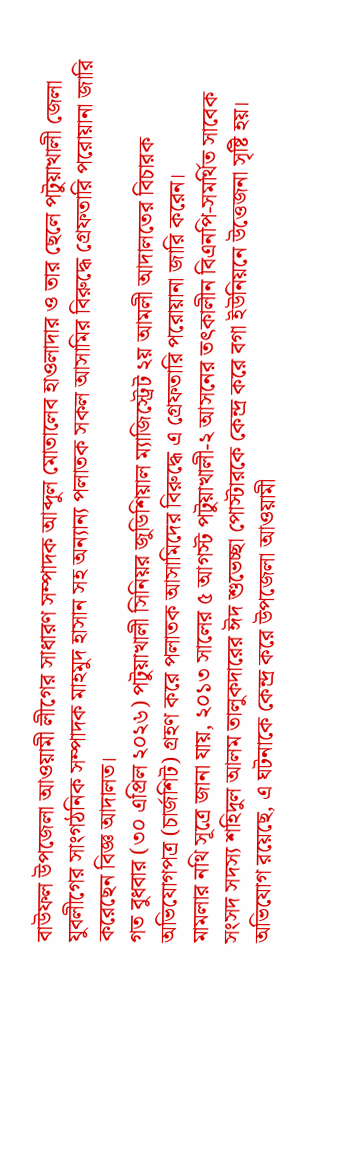বাউফল উপজেলা আওয়ামী লীগের সাধারণ সম্পাদক আব্দুল মোতালেব হাওলাদার ও তার ছেলে পটুয়াখালী জেলা যুবলীগের সাংগঠনিক সম্পাদক মাহমুদ হাসান সহ অন্যান্য পলাতক সকল আসামির বিরুদ্ধে গ্রেফতারি পরোয়ানা জারি করেছেন বিজ্ঞ আদালত।
গত বুধবার (৩০ এপ্রিল ২০২৬) পটুয়াখালী সিনিয়র জুডিশিয়াল ম্যাজিস্ট্রেট ২য় আমলী আদালতের বিচারক অভিযোগপত্র (চার্জশিট) গ্রহণ করে পলাতক আসামিদের বিরুদ্ধে এ গ্রেফতারি পরোয়ানা জারি করেন।
মামলার নথি সূত্রে জানা যায়, ২০১৩ সালের ৫ আগস্ট পটুয়াখালী-২ আসনের তৎকালীন বিএনপি-সমর্থিত সাবেক সংসদ সদস্য শহিদুল আলম তালুকদারের ঈদ শুভেচ্ছা পোস্টারকে কেন্দ্র করে বগা ইউনিয়নে উত্তেজনা সৃষ্টি হয়।
অভিযোগ রয়েছে, এ ঘটনাকে কেন্দ্র করে উপজেলা আওয়ামী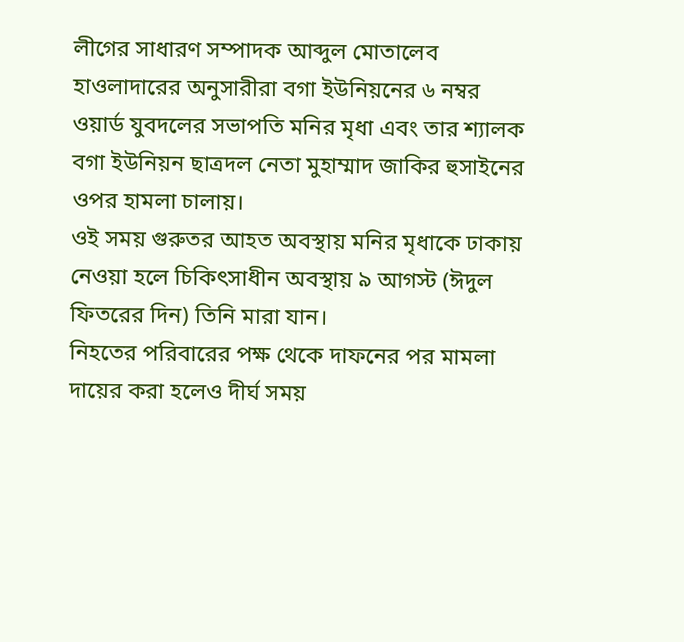লীগের সাধারণ সম্পাদক আব্দুল মোতালেব হাওলাদারের অনুসারীরা বগা ইউনিয়নের ৬ নম্বর ওয়ার্ড যুবদলের সভাপতি মনির মৃধা এবং তার শ্যালক বগা ইউনিয়ন ছাত্রদল নেতা মুহাম্মাদ জাকির হুসাইনের ওপর হামলা চালায়।
ওই সময় গুরুতর আহত অবস্থায় মনির মৃধাকে ঢাকায় নেওয়া হলে চিকিৎসাধীন অবস্থায় ৯ আগস্ট (ঈদুল ফিতরের দিন) তিনি মারা যান।
নিহতের পরিবারের পক্ষ থেকে দাফনের পর মামলা দায়ের করা হলেও দীর্ঘ সময়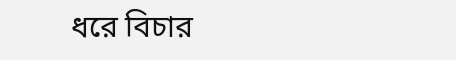ধরে বিচার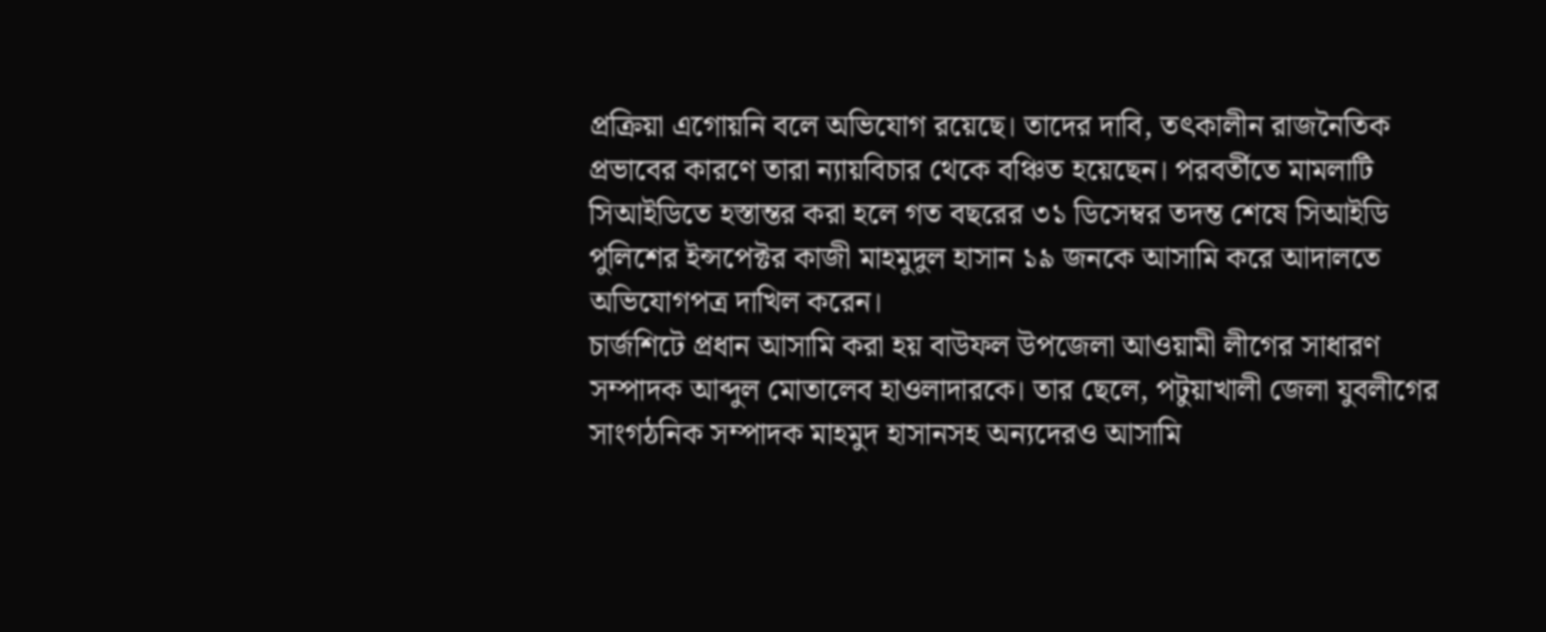প্রক্রিয়া এগোয়নি বলে অভিযোগ রয়েছে। তাদের দাবি, তৎকালীন রাজনৈতিক প্রভাবের কারণে তারা ন্যায়বিচার থেকে বঞ্চিত হয়েছেন। পরবর্তীতে মামলাটি সিআইডিতে হস্তান্তর করা হলে গত বছরের ৩১ ডিসেম্বর তদন্ত শেষে সিআইডি পুলিশের ইন্সপেক্টর কাজী মাহমুদুল হাসান ১৯ জনকে আসামি করে আদালতে অভিযোগপত্র দাখিল করেন।
চার্জশিটে প্রধান আসামি করা হয় বাউফল উপজেলা আওয়ামী লীগের সাধারণ সম্পাদক আব্দুল মোতালেব হাওলাদারকে। তার ছেলে, পটুয়াখালী জেলা যুবলীগের সাংগঠনিক সম্পাদক মাহমুদ হাসানসহ অন্যদেরও আসামি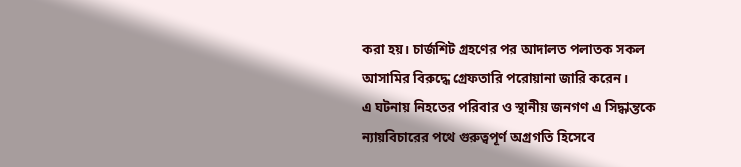করা হয়। চার্জশিট গ্রহণের পর আদালত পলাতক সকল আসামির বিরুদ্ধে গ্রেফতারি পরোয়ানা জারি করেন।
এ ঘটনায় নিহতের পরিবার ও স্থানীয় জনগণ এ সিদ্ধান্তকে ন্যায়বিচারের পথে গুরুত্বপূর্ণ অগ্রগতি হিসেবে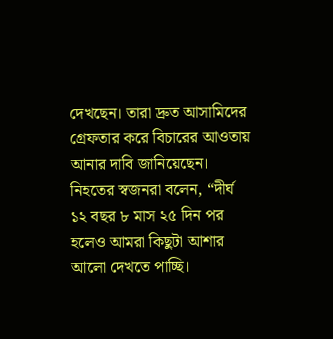দেখছেন। তারা দ্রুত আসামিদের গ্রেফতার করে বিচারের আওতায় আনার দাবি জানিয়েছেন।
নিহতের স্বজনরা বলেন, “দীর্ঘ ১২ বছর ৮ মাস ২৫ দিন পর হলেও আমরা কিছুটা আশার আলো দেখতে পাচ্ছি।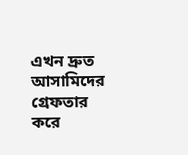এখন দ্রুত আসামিদের গ্রেফতার করে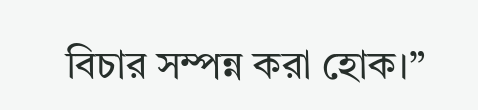বিচার সম্পন্ন করা হোক।”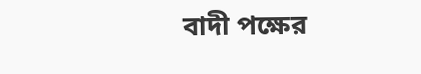বাদী পক্ষের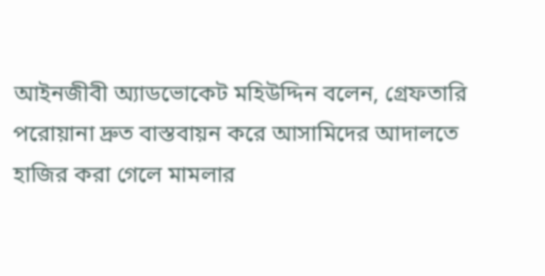আইনজীবী অ্যাডভোকেট মহিউদ্দিন বলেন, গ্রেফতারি পরোয়ানা দ্রুত বাস্তবায়ন করে আসামিদের আদালতে হাজির করা গেলে মামলার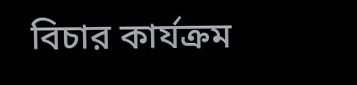বিচার কার্যক্রম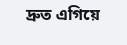দ্রুত এগিয়ে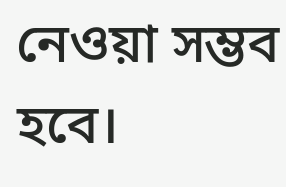নেওয়া সম্ভব হবে।